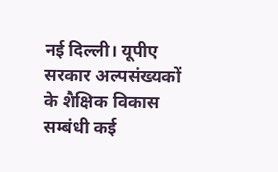नई दिल्ली। यूपीए सरकार अल्‍पसंख्‍यकों के शैक्षिक विकास सम्बंधी कई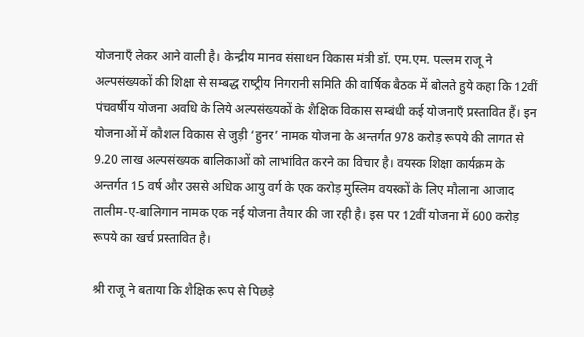योजनाएँ लेकर आने वाली है। केन्द्रीय मानव संसाधन विकास मंत्री डॉ. एम.एम. पल्‍लम राजू ने अल्‍पसंख्‍यकों की शिक्षा से सम्‍बद्ध राष्‍ट्रीय निगरानी समिति की वार्षिक बैठक में बोलते हुये कहा कि 12वीं पंचवर्षीय योजना अवधि के लिये अल्‍पसंख्‍यकों के शैक्षिक विकास सम्बंधी कई योजनाएँ प्रस्‍तावित हैं। इन योजनाओं में कौशल विकास से जुड़ी ‘हुनर’ नामक योजना के अन्तर्गत 978 करोड़ रूपये की लागत से 9.20 लाख अल्‍पसंख्‍यक बालिकाओं को लाभांवित करने का विचार है। वयस्‍क शिक्षा कार्यक्रम के अन्तर्गत 15 वर्ष और उससे अधिक आयु वर्ग के एक करोड़ मुस्लिम वयस्‍कों के लिए मौलाना आजाद तालीम-ए-बालिगान नामक एक नई योजना तैयार की जा रही है। इस पर 12वीं योजना में 600 करोड़ रूपये का खर्च प्रस्‍तावित है।

श्री राजू ने बताया कि शैक्षिक रूप से पिछड़े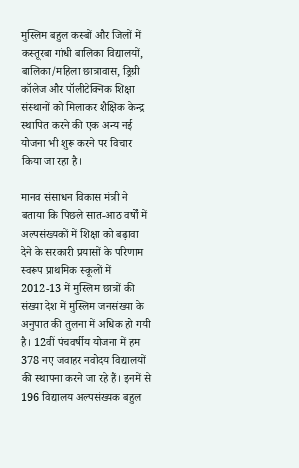मुस्लिम बहुल कस्‍बों और जिलों में कस्‍तूरबा गांधी बालिका विद्यालयों, बालिका/महिला छात्रावास, ड्रिग्री कॉलेज और पॉलीटेक्निक शिक्षा संस्‍थानों को मिलाकर शैक्षिक केन्द्र स्‍थापित करने की एक अन्‍य नई योजना भी शुरू करने पर विचार किया जा रहा है।

मानव संसाधन विकास मंत्री ने बताया कि पिछले सात-आठ वर्षों में अल्‍पसंख्‍यकों में शिक्षा को बढ़ावा देने के सरकारी प्रयासों के परिणाम स्‍वरूप प्राथमिक स्‍कूलों में 2012-13 में मुस्लिम छात्रों की संख्‍या देश में मुस्लिम जनसंख्‍या के अनुपात की तुलना में अधिक हो गयी है। 12वीं पंचवर्षीय योजना में हम 378 नए जवाहर नवोदय विद्यालयों की स्‍थापना करने जा रहे हैं। इनमें से 196 विद्यालय अल्‍पसंख्‍यक बहुल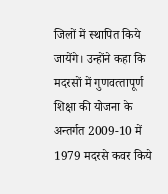जिलों में स्‍थापित किये जायेंगे। उन्‍होंने कहा कि मदरसों में गुणवत्‍तापूर्ण शिक्षा की योजना के अन्तर्गत 2009-10 में 1979 मदरसे कवर किये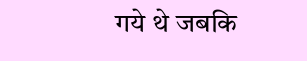गये थे जबकि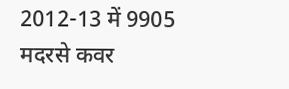2012-13 में 9905 मदरसे कवर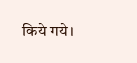किये गये।